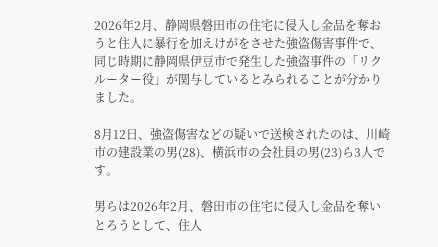2026年2月、静岡県磐田市の住宅に侵入し金品を奪おうと住人に暴行を加えけがをさせた強盗傷害事件で、同じ時期に静岡県伊豆市で発生した強盗事件の「リクルーター役」が関与しているとみられることが分かりました。

8月12日、強盗傷害などの疑いで送検されたのは、川崎市の建設業の男(28)、横浜市の会社員の男(23)ら3人です。

男らは2026年2月、磐田市の住宅に侵入し金品を奪いとろうとして、住人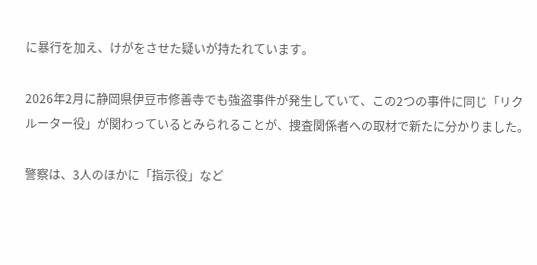に暴行を加え、けがをさせた疑いが持たれています。

2026年2月に静岡県伊豆市修善寺でも強盗事件が発生していて、この2つの事件に同じ「リクルーター役」が関わっているとみられることが、捜査関係者への取材で新たに分かりました。

警察は、3人のほかに「指示役」など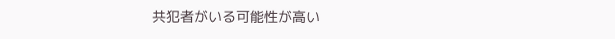共犯者がいる可能性が高い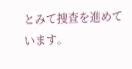とみて捜査を進めています。